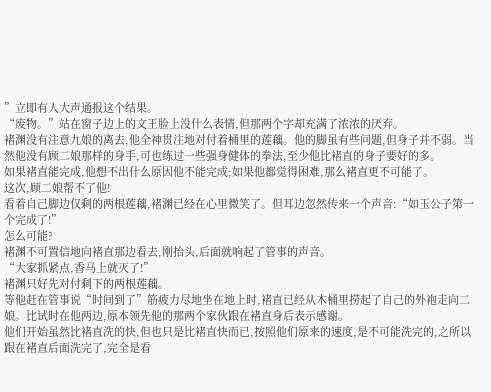”立即有人大声通报这个结果。
“废物。”站在窗子边上的文王脸上没什么表情,但那两个字却充满了浓浓的厌弃。
褚渊没有注意九娘的离去,他全神贯注地对付着桶里的莲藕。他的脚虽有些问题,但身子并不弱。当然他没有顾二娘那样的身手,可也练过一些强身健体的拳法,至少他比褚直的身子要好的多。
如果褚直能完成,他想不出什么原因他不能完成;如果他都觉得困难,那么褚直更不可能了。
这次,顾二娘帮不了他!
看着自己脚边仅剩的两根莲藕,褚渊已经在心里微笑了。但耳边忽然传来一个声音:“如玉公子第一个完成了!”
怎么可能?
褚渊不可置信地向褚直那边看去,刚抬头,后面就响起了管事的声音。
“大家抓紧点,香马上就灭了!”
褚渊只好先对付剩下的两根莲藕。
等他赶在管事说“时间到了”筋疲力尽地坐在地上时,褚直已经从木桶里捞起了自己的外袍走向二娘。比试时在他两边,原本领先他的那两个家伙跟在褚直身后表示感谢。
他们开始虽然比褚直洗的快,但也只是比褚直快而已,按照他们原来的速度,是不可能洗完的,之所以跟在褚直后面洗完了,完全是看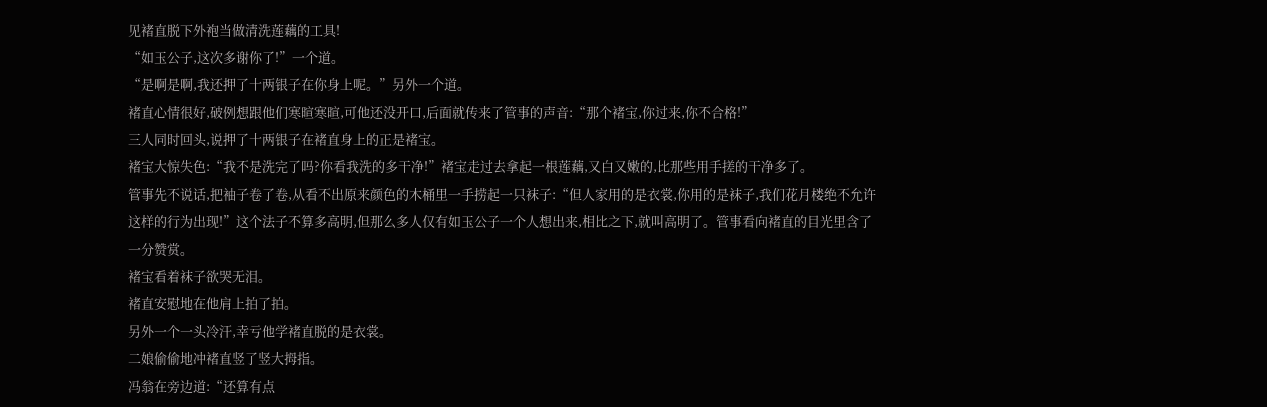见褚直脱下外袍当做清洗莲藕的工具!
“如玉公子,这次多谢你了!”一个道。
“是啊是啊,我还押了十两银子在你身上呢。”另外一个道。
褚直心情很好,破例想跟他们寒暄寒暄,可他还没开口,后面就传来了管事的声音:“那个褚宝,你过来,你不合格!”
三人同时回头,说押了十两银子在褚直身上的正是褚宝。
褚宝大惊失色:“我不是洗完了吗?你看我洗的多干净!”褚宝走过去拿起一根莲藕,又白又嫩的,比那些用手搓的干净多了。
管事先不说话,把袖子卷了卷,从看不出原来颜色的木桶里一手捞起一只袜子:“但人家用的是衣裳,你用的是袜子,我们花月楼绝不允许这样的行为出现!”这个法子不算多高明,但那么多人仅有如玉公子一个人想出来,相比之下,就叫高明了。管事看向褚直的目光里含了一分赞赏。
褚宝看着袜子欲哭无泪。
褚直安慰地在他肩上拍了拍。
另外一个一头冷汗,幸亏他学褚直脱的是衣裳。
二娘偷偷地冲褚直竖了竖大拇指。
冯翁在旁边道:“还算有点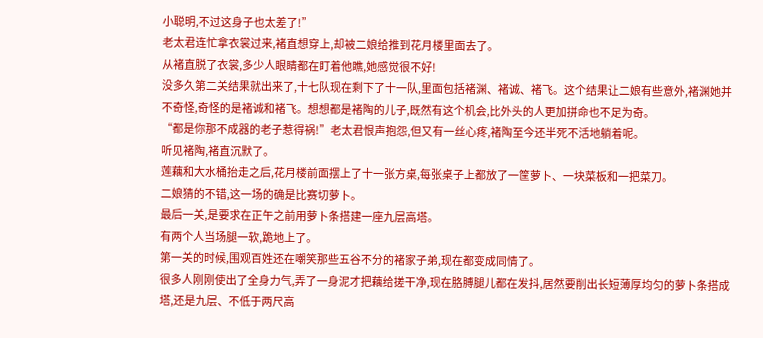小聪明,不过这身子也太差了!”
老太君连忙拿衣裳过来,褚直想穿上,却被二娘给推到花月楼里面去了。
从褚直脱了衣裳,多少人眼睛都在盯着他瞧,她感觉很不好!
没多久第二关结果就出来了,十七队现在剩下了十一队,里面包括褚渊、褚诚、褚飞。这个结果让二娘有些意外,褚渊她并不奇怪,奇怪的是褚诚和褚飞。想想都是褚陶的儿子,既然有这个机会,比外头的人更加拼命也不足为奇。
“都是你那不成器的老子惹得祸!”老太君恨声抱怨,但又有一丝心疼,褚陶至今还半死不活地躺着呢。
听见褚陶,褚直沉默了。
莲藕和大水桶抬走之后,花月楼前面摆上了十一张方桌,每张桌子上都放了一筐萝卜、一块菜板和一把菜刀。
二娘猜的不错,这一场的确是比赛切萝卜。
最后一关,是要求在正午之前用萝卜条搭建一座九层高塔。
有两个人当场腿一软,跪地上了。
第一关的时候,围观百姓还在嘲笑那些五谷不分的褚家子弟,现在都变成同情了。
很多人刚刚使出了全身力气,弄了一身泥才把藕给搓干净,现在胳膊腿儿都在发抖,居然要削出长短薄厚均匀的萝卜条搭成塔,还是九层、不低于两尺高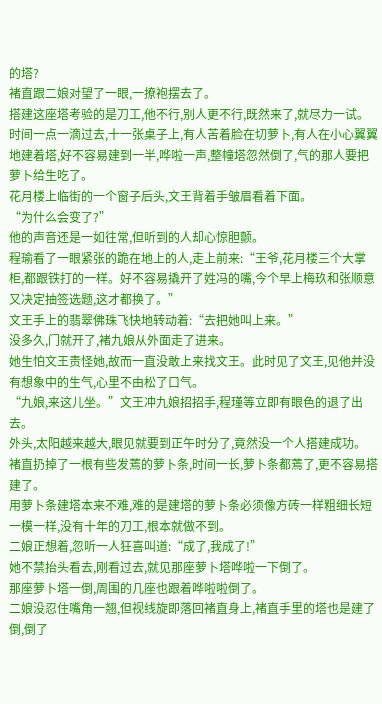的塔?
褚直跟二娘对望了一眼,一撩袍摆去了。
搭建这座塔考验的是刀工,他不行,别人更不行,既然来了,就尽力一试。
时间一点一滴过去,十一张桌子上,有人苦着脸在切萝卜,有人在小心翼翼地建着塔,好不容易建到一半,哗啦一声,整幢塔忽然倒了,气的那人要把萝卜给生吃了。
花月楼上临街的一个窗子后头,文王背着手皱眉看着下面。
“为什么会变了?”
他的声音还是一如往常,但听到的人却心惊胆颤。
程瑜看了一眼紧张的跪在地上的人,走上前来:“王爷,花月楼三个大掌柜,都跟铁打的一样。好不容易撬开了姓冯的嘴,今个早上梅玖和张顺意又决定抽签选题,这才都换了。”
文王手上的翡翠佛珠飞快地转动着:“去把她叫上来。”
没多久,门就开了,褚九娘从外面走了进来。
她生怕文王责怪她,故而一直没敢上来找文王。此时见了文王,见他并没有想象中的生气,心里不由松了口气。
“九娘,来这儿坐。”文王冲九娘招招手,程瑾等立即有眼色的退了出去。
外头,太阳越来越大,眼见就要到正午时分了,竟然没一个人搭建成功。
褚直扔掉了一根有些发蔫的萝卜条,时间一长,萝卜条都蔫了,更不容易搭建了。
用萝卜条建塔本来不难,难的是建塔的萝卜条必须像方砖一样粗细长短一模一样,没有十年的刀工,根本就做不到。
二娘正想着,忽听一人狂喜叫道:“成了,我成了!”
她不禁抬头看去,刚看过去,就见那座萝卜塔哗啦一下倒了。
那座萝卜塔一倒,周围的几座也跟着哗啦啦倒了。
二娘没忍住嘴角一翘,但视线旋即落回褚直身上,褚直手里的塔也是建了倒,倒了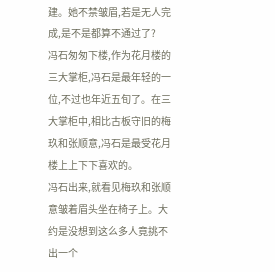建。她不禁皱眉,若是无人完成,是不是都算不通过了?
冯石匆匆下楼,作为花月楼的三大掌柜,冯石是最年轻的一位,不过也年近五旬了。在三大掌柜中,相比古板守旧的梅玖和张顺意,冯石是最受花月楼上上下下喜欢的。
冯石出来,就看见梅玖和张顺意皱着眉头坐在椅子上。大约是没想到这么多人竟挑不出一个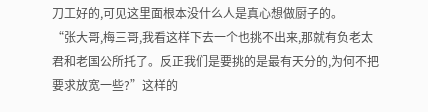刀工好的,可见这里面根本没什么人是真心想做厨子的。
“张大哥,梅三哥,我看这样下去一个也挑不出来,那就有负老太君和老国公所托了。反正我们是要挑的是最有天分的,为何不把要求放宽一些?”这样的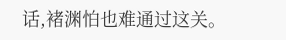话,褚渊怕也难通过这关。